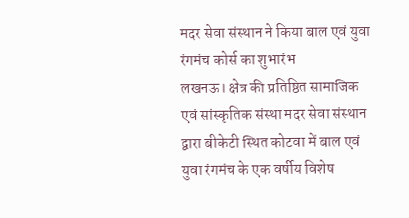मदर सेवा संस्थान ने किया बाल एवं युवा रंगमंच कोर्स का शुभारंभ
लखनऊ। क्षेत्र की प्रतिष्ठित सामाजिक एवं सांस्कृतिक संस्था मदर सेवा संस्थान द्वारा बीकेटी स्थित कोटवा में बाल एवं युवा रंगमंच के एक वर्षीय विशेष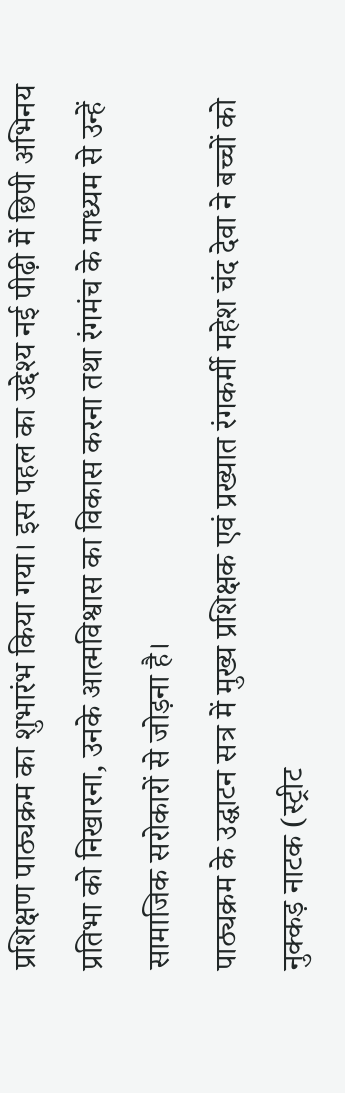प्रशिक्षण पाठ्यक्रम का शुभारंभ किया गया। इस पहल का उद्देश्य नई पीढ़ी में छिपी अभिनय प्रतिभा को निखारना, उनके आत्मविश्वास का विकास करना तथा रंगमंच के माध्यम से उन्हें सामाजिक सरोकारों से जोड़ना है।
पाठ्यक्रम के उद्घाटन सत्र में मुख्य प्रशिक्षक एवं प्रख्यात रंगकर्मी महेश चंद देवा ने बच्चों को नुक्कड़ नाटक (स्ट्रीट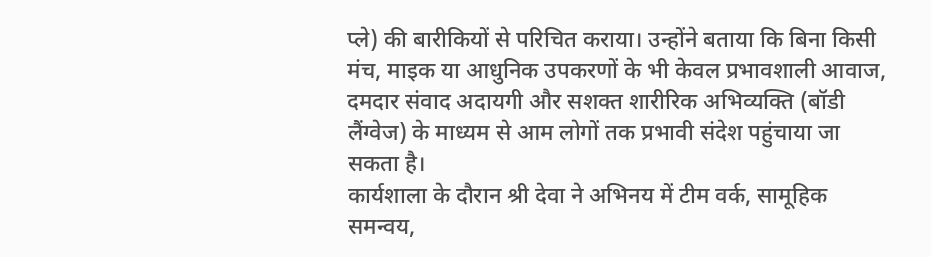प्ले) की बारीकियों से परिचित कराया। उन्होंने बताया कि बिना किसी मंच, माइक या आधुनिक उपकरणों के भी केवल प्रभावशाली आवाज, दमदार संवाद अदायगी और सशक्त शारीरिक अभिव्यक्ति (बॉडी लैंग्वेज) के माध्यम से आम लोगों तक प्रभावी संदेश पहुंचाया जा सकता है।
कार्यशाला के दौरान श्री देवा ने अभिनय में टीम वर्क, सामूहिक समन्वय,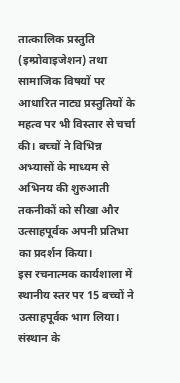तात्कालिक प्रस्तुति (इम्प्रोवाइजेशन) तथा सामाजिक विषयों पर आधारित नाट्य प्रस्तुतियों के महत्व पर भी विस्तार से चर्चा की। बच्चों ने विभिन्न अभ्यासों के माध्यम से अभिनय की शुरुआती तकनीकों को सीखा और उत्साहपूर्वक अपनी प्रतिभा का प्रदर्शन किया।
इस रचनात्मक कार्यशाला में स्थानीय स्तर पर 15 बच्चों ने उत्साहपूर्वक भाग लिया। संस्थान के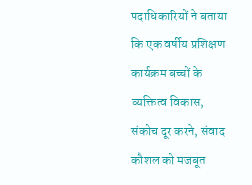पदाधिकारियों ने बताया कि एक वर्षीय प्रशिक्षण कार्यक्रम बच्चों के व्यक्तित्व विकास, संकोच दूर करने, संवाद कौशल को मजबूत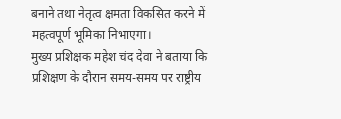बनाने तथा नेतृत्व क्षमता विकसित करने में महत्वपूर्ण भूमिका निभाएगा।
मुख्य प्रशिक्षक महेश चंद देवा ने बताया कि प्रशिक्षण के दौरान समय-समय पर राष्ट्रीय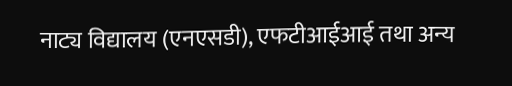नाट्य विद्यालय (एनएसडी), एफटीआईआई तथा अन्य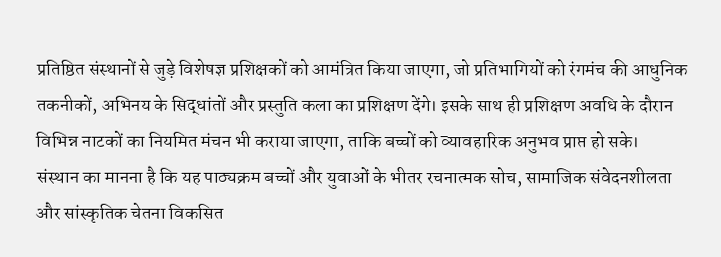प्रतिष्ठित संस्थानों से जुड़े विशेषज्ञ प्रशिक्षकों को आमंत्रित किया जाएगा, जो प्रतिभागियों को रंगमंच की आधुनिक तकनीकों, अभिनय के सिद्धांतों और प्रस्तुति कला का प्रशिक्षण देंगे। इसके साथ ही प्रशिक्षण अवधि के दौरान विभिन्न नाटकों का नियमित मंचन भी कराया जाएगा, ताकि बच्चों को व्यावहारिक अनुभव प्राप्त हो सके।
संस्थान का मानना है कि यह पाठ्यक्रम बच्चों और युवाओं के भीतर रचनात्मक सोच, सामाजिक संवेदनशीलता और सांस्कृतिक चेतना विकसित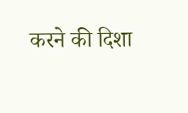करने की दिशा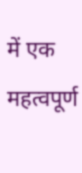में एक महत्वपूर्ण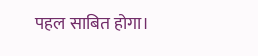पहल साबित होगा।